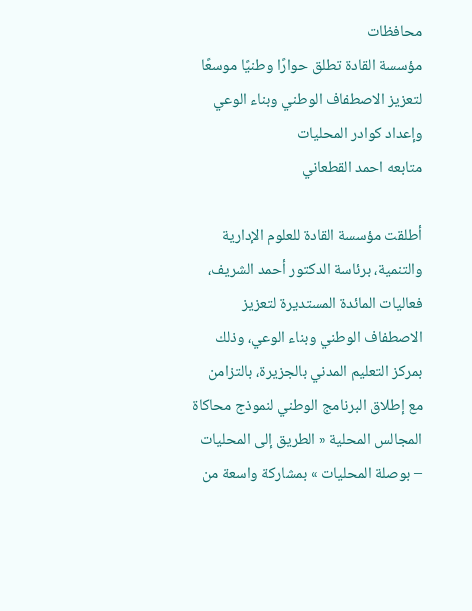محافظات
مؤسسة القادة تطلق حوارًا وطنيًا موسعًا لتعزيز الاصطفاف الوطني وبناء الوعي وإعداد كوادر المحليات
متابعه احمد القطعاني

أطلقت مؤسسة القادة للعلوم الإدارية والتنمية، برئاسة الدكتور أحمد الشريف، فعاليات المائدة المستديرة لتعزيز الاصطفاف الوطني وبناء الوعي، وذلك بمركز التعليم المدني بالجزيرة، بالتزامن مع إطلاق البرنامج الوطني لنموذج محاكاة المجالس المحلية « الطريق إلى المحليات – بوصلة المحليات » بمشاركة واسعة من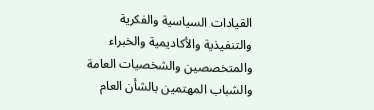القيادات السياسية والفكرية والتنفيذية والأكاديمية والخبراء والمتخصصين والشخصيات العامة والشباب المهتمين بالشأن العام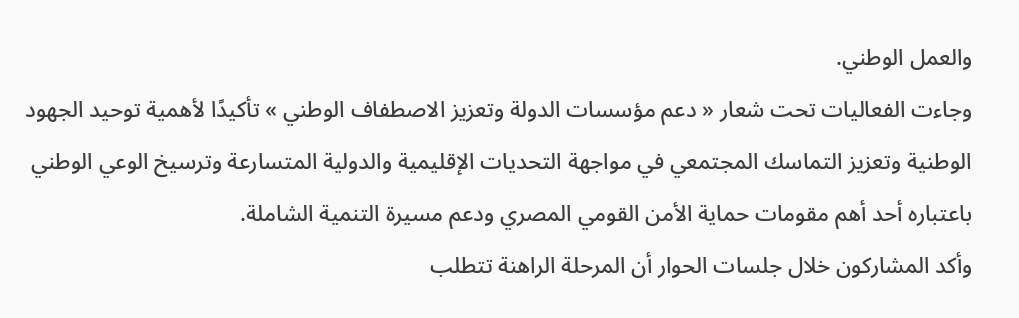والعمل الوطني.
وجاءت الفعاليات تحت شعار « دعم مؤسسات الدولة وتعزيز الاصطفاف الوطني » تأكيدًا لأهمية توحيد الجهود الوطنية وتعزيز التماسك المجتمعي في مواجهة التحديات الإقليمية والدولية المتسارعة وترسيخ الوعي الوطني باعتباره أحد أهم مقومات حماية الأمن القومي المصري ودعم مسيرة التنمية الشاملة.
وأكد المشاركون خلال جلسات الحوار أن المرحلة الراهنة تتطلب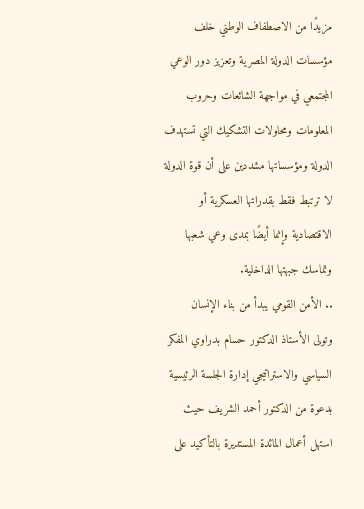مزيدًا من الاصطفاف الوطني خلف مؤسسات الدولة المصرية وتعزيز دور الوعي المجتمعي في مواجهة الشائعات وحروب المعلومات ومحاولات التشكيك التي تستهدف الدولة ومؤسساتها مشددين على أن قوة الدولة لا ترتبط فقط بقدراتها العسكرية أو الاقتصادية وإنما أيضًا بمدى وعي شعبها وتماسك جبهتها الداخلية.
.. الأمن القومي يبدأ من بناء الإنسان
وتولى الأستاذ الدكتور حسام بدراوي المفكر السياسي والاستراتيجي إدارة الجلسة الرئيسية بدعوة من الدكتور أحمد الشريف حيث استهل أعمال المائدة المستديرة بالتأكيد على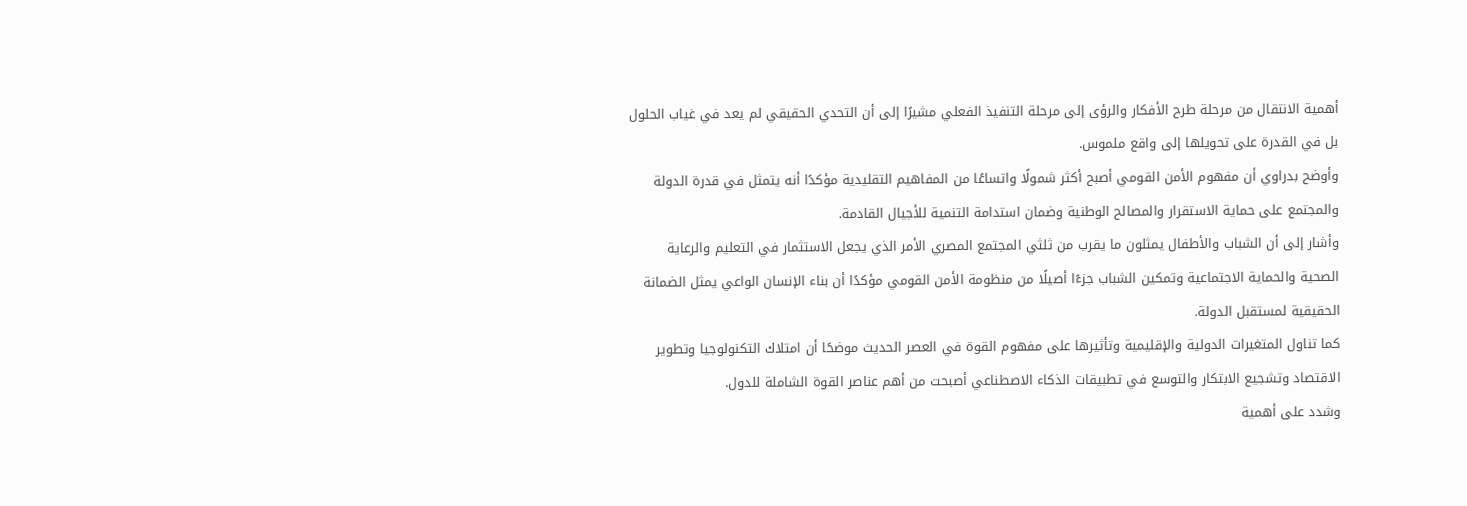أهمية الانتقال من مرحلة طرح الأفكار والرؤى إلى مرحلة التنفيذ الفعلي مشيرًا إلى أن التحدي الحقيقي لم يعد في غياب الحلول بل في القدرة على تحويلها إلى واقع ملموس.
وأوضح بدراوي أن مفهوم الأمن القومي أصبح أكثر شمولًا واتساعًا من المفاهيم التقليدية مؤكدًا أنه يتمثل في قدرة الدولة والمجتمع على حماية الاستقرار والمصالح الوطنية وضمان استدامة التنمية للأجيال القادمة.
وأشار إلى أن الشباب والأطفال يمثلون ما يقرب من ثلثي المجتمع المصري الأمر الذي يجعل الاستثمار في التعليم والرعاية الصحية والحماية الاجتماعية وتمكين الشباب جزءًا أصيلًا من منظومة الأمن القومي مؤكدًا أن بناء الإنسان الواعي يمثل الضمانة الحقيقية لمستقبل الدولة.
كما تناول المتغيرات الدولية والإقليمية وتأثيرها على مفهوم القوة في العصر الحديث موضحًا أن امتلاك التكنولوجيا وتطوير الاقتصاد وتشجيع الابتكار والتوسع في تطبيقات الذكاء الاصطناعي أصبحت من أهم عناصر القوة الشاملة للدول.
وشدد على أهمية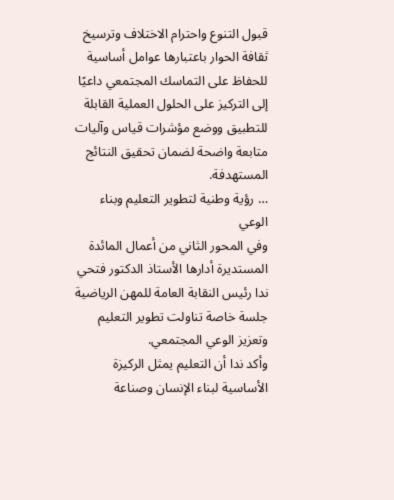قبول التنوع واحترام الاختلاف وترسيخ ثقافة الحوار باعتبارها عوامل أساسية للحفاظ على التماسك المجتمعي داعيًا إلى التركيز على الحلول العملية القابلة للتطبيق ووضع مؤشرات قياس وآليات متابعة واضحة لضمان تحقيق النتائج المستهدفة.
… رؤية وطنية لتطوير التعليم وبناء الوعي
وفي المحور الثاني من أعمال المائدة المستديرة أدارها الأستاذ الدكتور فتحي ندا رئيس النقابة العامة للمهن الرياضية جلسة خاصة تناولت تطوير التعليم وتعزيز الوعي المجتمعي.
وأكد ندا أن التعليم يمثل الركيزة الأساسية لبناء الإنسان وصناعة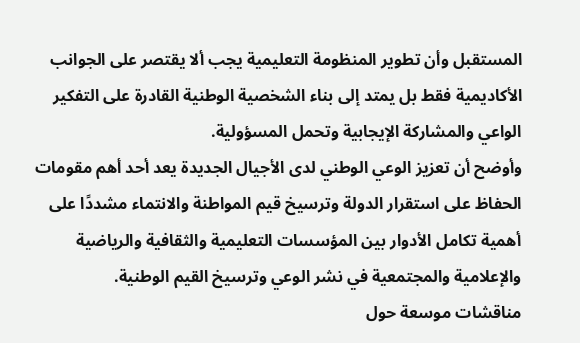المستقبل وأن تطوير المنظومة التعليمية يجب ألا يقتصر على الجوانب الأكاديمية فقط بل يمتد إلى بناء الشخصية الوطنية القادرة على التفكير الواعي والمشاركة الإيجابية وتحمل المسؤولية.
وأوضح أن تعزيز الوعي الوطني لدى الأجيال الجديدة يعد أحد أهم مقومات الحفاظ على استقرار الدولة وترسيخ قيم المواطنة والانتماء مشددًا على أهمية تكامل الأدوار بين المؤسسات التعليمية والثقافية والرياضية والإعلامية والمجتمعية في نشر الوعي وترسيخ القيم الوطنية.
مناقشات موسعة حول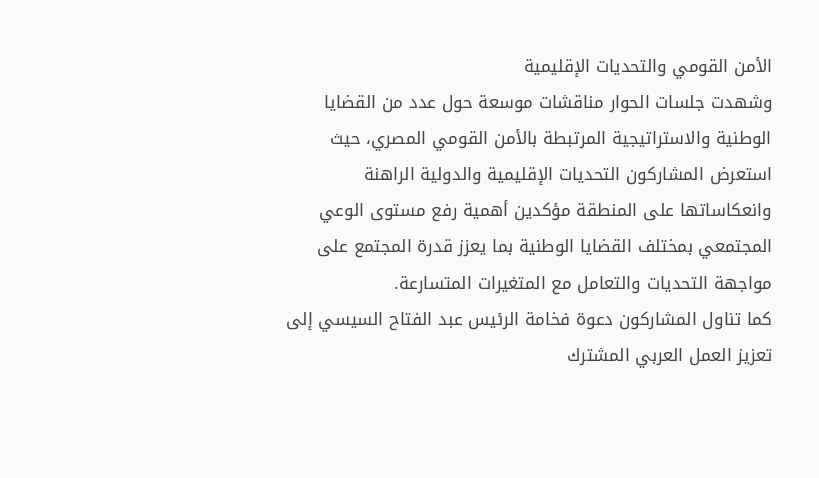الأمن القومي والتحديات الإقليمية
وشهدت جلسات الحوار مناقشات موسعة حول عدد من القضايا الوطنية والاستراتيجية المرتبطة بالأمن القومي المصري، حيث استعرض المشاركون التحديات الإقليمية والدولية الراهنة وانعكاساتها على المنطقة مؤكدين أهمية رفع مستوى الوعي المجتمعي بمختلف القضايا الوطنية بما يعزز قدرة المجتمع على مواجهة التحديات والتعامل مع المتغيرات المتسارعة.
كما تناول المشاركون دعوة فخامة الرئيس عبد الفتاح السيسي إلى تعزيز العمل العربي المشترك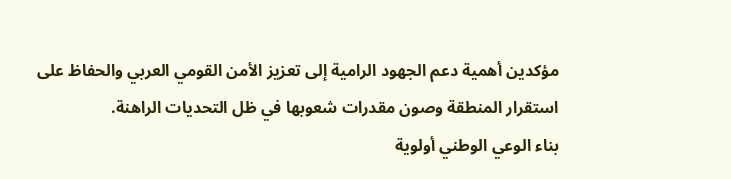مؤكدين أهمية دعم الجهود الرامية إلى تعزيز الأمن القومي العربي والحفاظ على استقرار المنطقة وصون مقدرات شعوبها في ظل التحديات الراهنة.
بناء الوعي الوطني أولوية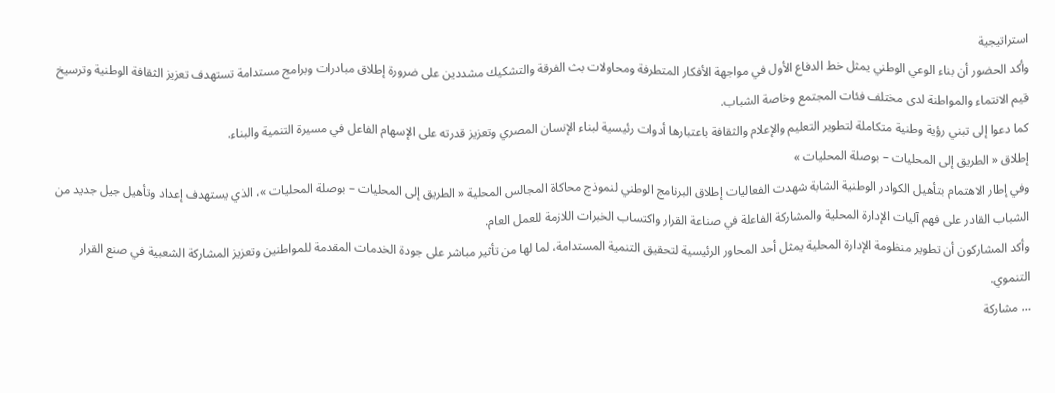استراتيجية
وأكد الحضور أن بناء الوعي الوطني يمثل خط الدفاع الأول في مواجهة الأفكار المتطرفة ومحاولات بث الفرقة والتشكيك مشددين على ضرورة إطلاق مبادرات وبرامج مستدامة تستهدف تعزيز الثقافة الوطنية وترسيخ قيم الانتماء والمواطنة لدى مختلف فئات المجتمع وخاصة الشباب.
كما دعوا إلى تبني رؤية وطنية متكاملة لتطوير التعليم والإعلام والثقافة باعتبارها أدوات رئيسية لبناء الإنسان المصري وتعزيز قدرته على الإسهام الفاعل في مسيرة التنمية والبناء.
إطلاق « الطريق إلى المحليات – بوصلة المحليات »
وفي إطار الاهتمام بتأهيل الكوادر الوطنية الشابة شهدت الفعاليات إطلاق البرنامج الوطني لنموذج محاكاة المجالس المحلية « الطريق إلى المحليات – بوصلة المحليات »، الذي يستهدف إعداد وتأهيل جيل جديد من الشباب القادر على فهم آليات الإدارة المحلية والمشاركة الفاعلة في صناعة القرار واكتساب الخبرات اللازمة للعمل العام.
وأكد المشاركون أن تطوير منظومة الإدارة المحلية يمثل أحد المحاور الرئيسية لتحقيق التنمية المستدامة، لما لها من تأثير مباشر على جودة الخدمات المقدمة للمواطنين وتعزيز المشاركة الشعبية في صنع القرار التنموي.
… مشاركة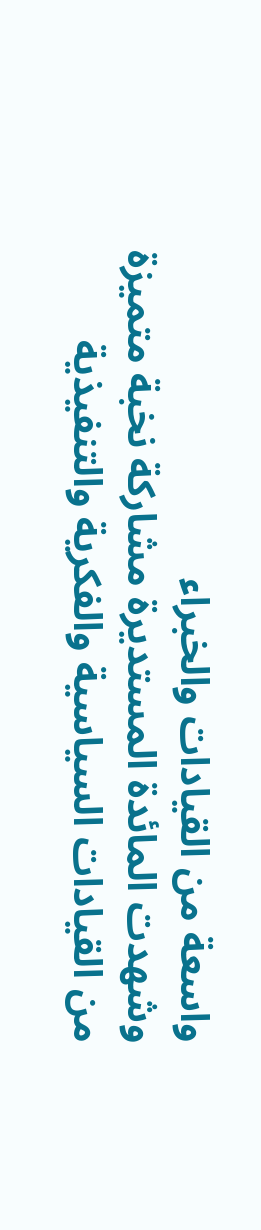واسعة من القيادات والخبراء
وشهدت المائدة المستديرة مشاركة نخبة متميزة من القيادات السياسية والفكرية والتنفيذية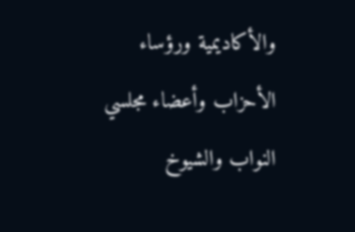والأكاديمية ورؤساء الأحزاب وأعضاء مجلسي النواب والشيوخ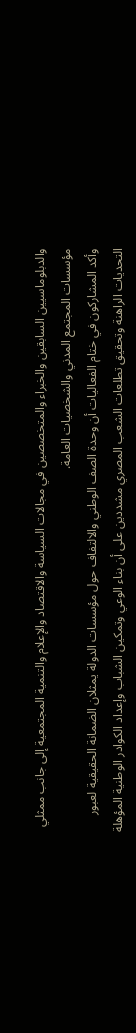والدبلوماسيين السابقين والخبراء والمتخصصين في مجالات السياسة والاقتصاد والإعلام والتنمية المجتمعية إلى جانب ممثلي مؤسسات المجتمع المدني والشخصيات العامة.
وأكد المشاركون في ختام الفعاليات أن وحدة الصف الوطني والالتفاف حول مؤسسات الدولة يمثلان الضمانة الحقيقية لعبور التحديات الراهنة وتحقيق تطلعات الشعب المصري مشددين على أن بناء الوعي وتمكين الشباب وإعداد الكوادر الوطنية المؤهلة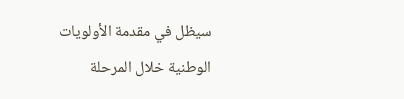سيظل في مقدمة الأولويات الوطنية خلال المرحلة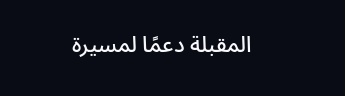المقبلة دعمًا لمسيرة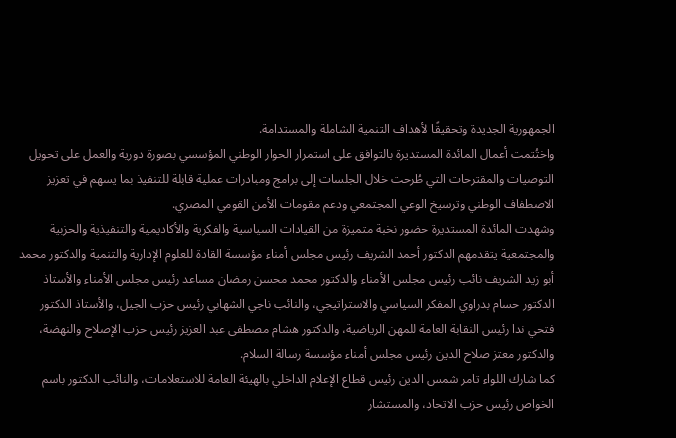الجمهورية الجديدة وتحقيقًا لأهداف التنمية الشاملة والمستدامة.
واختُتمت أعمال المائدة المستديرة بالتوافق على استمرار الحوار الوطني المؤسسي بصورة دورية والعمل على تحويل التوصيات والمقترحات التي طُرحت خلال الجلسات إلى برامج ومبادرات عملية قابلة للتنفيذ بما يسهم في تعزيز الاصطفاف الوطني وترسيخ الوعي المجتمعي ودعم مقومات الأمن القومي المصري.
وشهدت المائدة المستديرة حضور نخبة متميزة من القيادات السياسية والفكرية والأكاديمية والتنفيذية والحزبية والمجتمعية يتقدمهم الدكتور أحمد الشريف رئيس مجلس أمناء مؤسسة القادة للعلوم الإدارية والتنمية والدكتور محمد أبو زيد الشريف نائب رئيس مجلس الأمناء والدكتور محمد محسن رمضان مساعد رئيس مجلس الأمناء والأستاذ الدكتور حسام بدراوي المفكر السياسي والاستراتيجي، والنائب ناجي الشهابي رئيس حزب الجيل، والأستاذ الدكتور فتحي ندا رئيس النقابة العامة للمهن الرياضية، والدكتور هشام مصطفى عبد العزيز رئيس حزب الإصلاح والنهضة، والدكتور معتز صلاح الدين رئيس مجلس أمناء مؤسسة رسالة السلام.
كما شارك اللواء تامر شمس الدين رئيس قطاع الإعلام الداخلي بالهيئة العامة للاستعلامات، والنائب الدكتور باسم الخواص رئيس حزب الاتحاد، والمستشار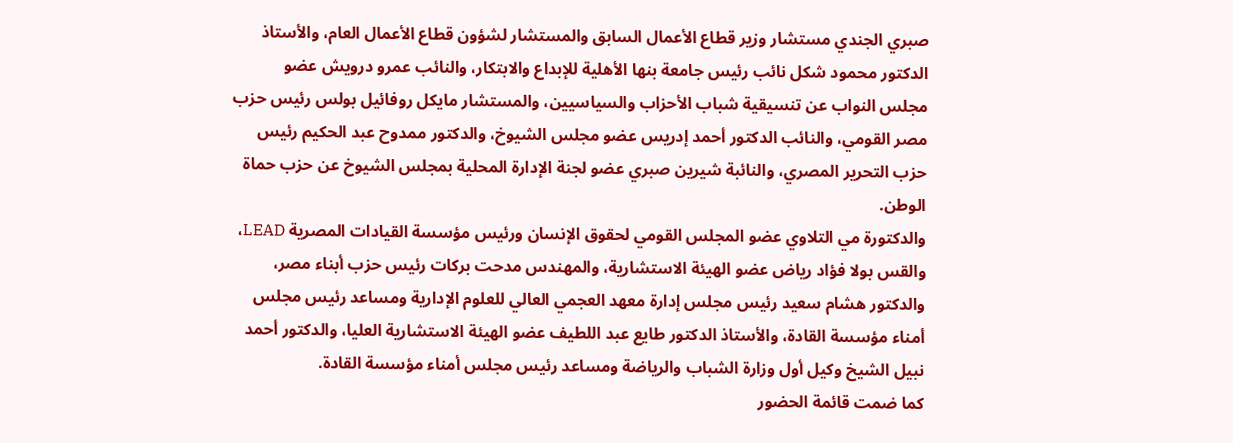صبري الجندي مستشار وزير قطاع الأعمال السابق والمستشار لشؤون قطاع الأعمال العام، والأستاذ الدكتور محمود شكل نائب رئيس جامعة بنها الأهلية للإبداع والابتكار، والنائب عمرو درويش عضو مجلس النواب عن تنسيقية شباب الأحزاب والسياسيين، والمستشار مايكل روفائيل بولس رئيس حزب مصر القومي، والنائب الدكتور أحمد إدريس عضو مجلس الشيوخ، والدكتور ممدوح عبد الحكيم رئيس حزب التحرير المصري، والنائبة شيرين صبري عضو لجنة الإدارة المحلية بمجلس الشيوخ عن حزب حماة الوطن.
والدكتورة مي التلاوي عضو المجلس القومي لحقوق الإنسان ورئيس مؤسسة القيادات المصرية LEAD، والقس بولا فؤاد رياض عضو الهيئة الاستشارية، والمهندس مدحت بركات رئيس حزب أبناء مصر، والدكتور هشام سعيد رئيس مجلس إدارة معهد العجمي العالي للعلوم الإدارية ومساعد رئيس مجلس أمناء مؤسسة القادة، والأستاذ الدكتور طايع عبد اللطيف عضو الهيئة الاستشارية العليا، والدكتور أحمد نبيل الشيخ وكيل أول وزارة الشباب والرياضة ومساعد رئيس مجلس أمناء مؤسسة القادة.
كما ضمت قائمة الحضور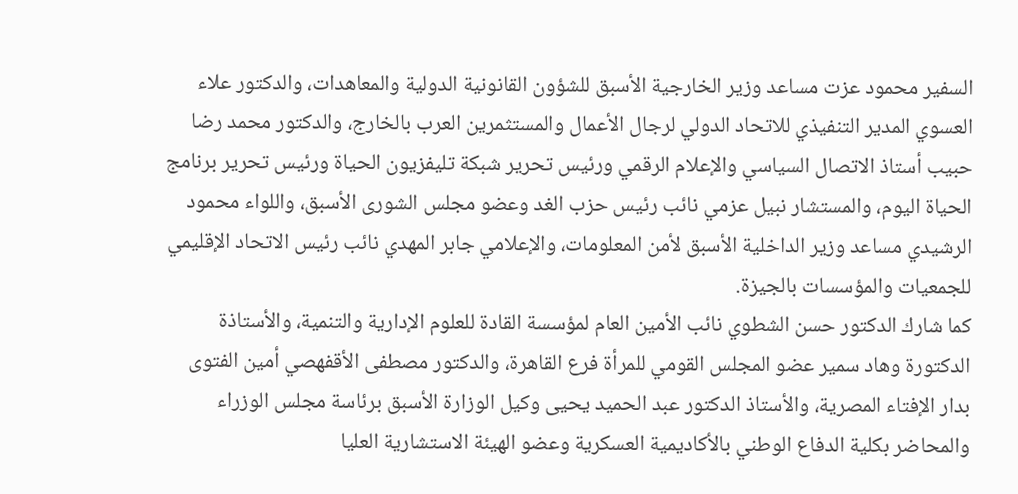السفير محمود عزت مساعد وزير الخارجية الأسبق للشؤون القانونية الدولية والمعاهدات، والدكتور علاء العسوي المدير التنفيذي للاتحاد الدولي لرجال الأعمال والمستثمرين العرب بالخارج، والدكتور محمد رضا حبيب أستاذ الاتصال السياسي والإعلام الرقمي ورئيس تحرير شبكة تليفزيون الحياة ورئيس تحرير برنامج الحياة اليوم، والمستشار نبيل عزمي نائب رئيس حزب الغد وعضو مجلس الشورى الأسبق، واللواء محمود الرشيدي مساعد وزير الداخلية الأسبق لأمن المعلومات، والإعلامي جابر المهدي نائب رئيس الاتحاد الإقليمي للجمعيات والمؤسسات بالجيزة.
كما شارك الدكتور حسن الشطوي نائب الأمين العام لمؤسسة القادة للعلوم الإدارية والتنمية، والأستاذة الدكتورة وهاد سمير عضو المجلس القومي للمرأة فرع القاهرة، والدكتور مصطفى الأقفهصي أمين الفتوى بدار الإفتاء المصرية، والأستاذ الدكتور عبد الحميد يحيى وكيل الوزارة الأسبق برئاسة مجلس الوزراء والمحاضر بكلية الدفاع الوطني بالأكاديمية العسكرية وعضو الهيئة الاستشارية العليا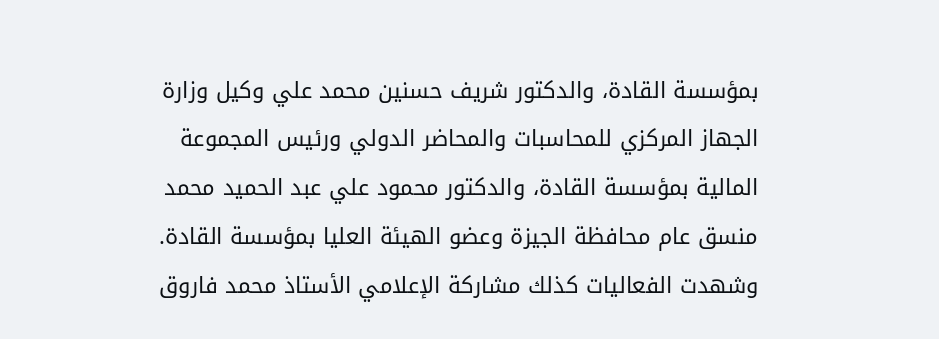بمؤسسة القادة، والدكتور شريف حسنين محمد علي وكيل وزارة الجهاز المركزي للمحاسبات والمحاضر الدولي ورئيس المجموعة المالية بمؤسسة القادة، والدكتور محمود علي عبد الحميد محمد منسق عام محافظة الجيزة وعضو الهيئة العليا بمؤسسة القادة.
وشهدت الفعاليات كذلك مشاركة الإعلامي الأستاذ محمد فاروق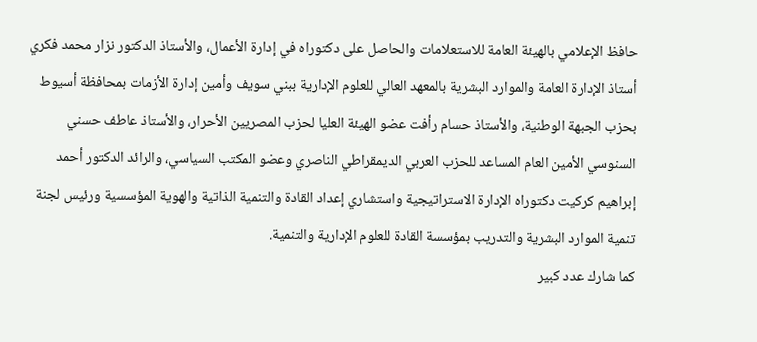حافظ الإعلامي بالهيئة العامة للاستعلامات والحاصل على دكتوراه في إدارة الأعمال، والأستاذ الدكتور نزار محمد فكري أستاذ الإدارة العامة والموارد البشرية بالمعهد العالي للعلوم الإدارية ببني سويف وأمين إدارة الأزمات بمحافظة أسيوط بحزب الجبهة الوطنية، والأستاذ حسام رأفت عضو الهيئة العليا لحزب المصريين الأحرار، والأستاذ عاطف حسني السنوسي الأمين العام المساعد للحزب العربي الديمقراطي الناصري وعضو المكتب السياسي، والرائد الدكتور أحمد إبراهيم كركيت دكتوراه الإدارة الاستراتيجية واستشاري إعداد القادة والتنمية الذاتية والهوية المؤسسية ورئيس لجنة تنمية الموارد البشرية والتدريب بمؤسسة القادة للعلوم الإدارية والتنمية.
كما شارك عدد كبير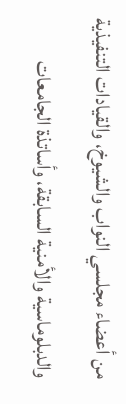من أعضاء مجلسي النواب والشيوخ، والقيادات التنفيذية والدبلوماسية والأمنية السابقة، وأساتذة الجامعات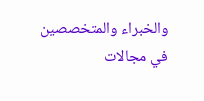والخبراء والمتخصصين في مجالات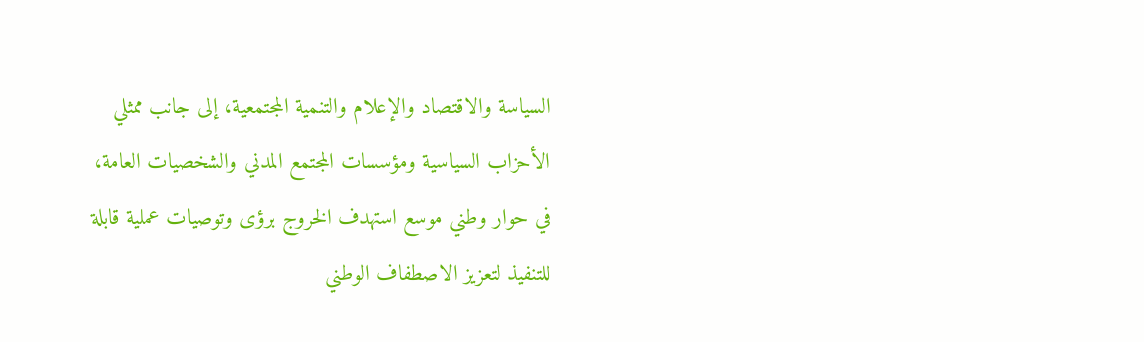السياسة والاقتصاد والإعلام والتنمية المجتمعية، إلى جانب ممثلي الأحزاب السياسية ومؤسسات المجتمع المدني والشخصيات العامة، في حوار وطني موسع استهدف الخروج برؤى وتوصيات عملية قابلة للتنفيذ لتعزيز الاصطفاف الوطني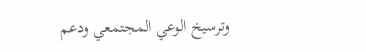وترسيخ الوعي المجتمعي ودعم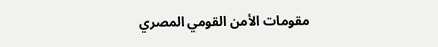مقومات الأمن القومي المصري